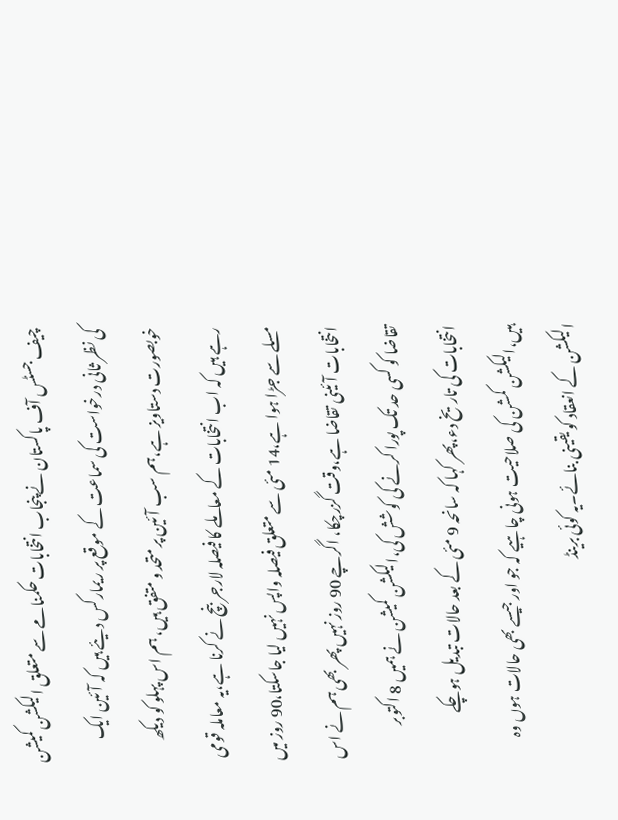چیف جسٹس آف پاکستان نے پنجاب انتخابات حکمنامے سے متعلق الیکشن کمیشن کی نظر ثانی درخواست کی سماعت کے موقع پر ریمارکس دیئے ہیں کہ آئین ایک خوبصورت دستاویز ہے،ہم سب آئین پر متحد و متفق ہیں، ہم اس پہلو کو دیکھ رہے ہیں کہ اب انتخابات کے معاملے کا فیصلہ لارجر بنچ نے کرنا ہے،یہ معاملہ قومی مسلے سے جڑا ہوا ہے،14 مئی سے متعلق فیصلہ واپس نہیں لیا جاسکتا،90 روز میں انتخابات آئینی تقاضا ہے،وقت گزرچکا، اگرچے 90 روز نہیں پھر بھی ہم نے اس تقاضا کو کسی حد تک پورا کرنے کی کوشش کی،الیکشن کمیشن نے ہمیں 8 اکتوبر انتخابات کی تاریخ دء،پھر کہا کہ سانحہ 9 مئی کے بعد حالات تبدیل ہوچکے ہیں،الیکشن کمشن کی صلاحیت ہونی چاہیے کہ جو اور جیسے بھی حالات ہوں وہ الیکشن کے انعقاد کو یقینی بنائے۔یہ کوئی برینڈ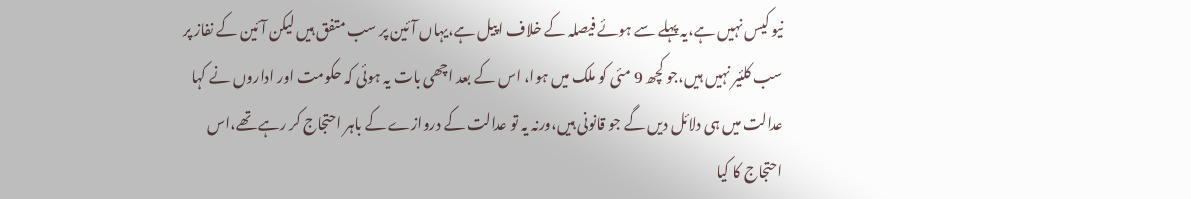نیو کیس نہیں ہے،یہ پہلے سے ہوئے فیصلہ کے خلاف اپیل ہے،یہاں آئین پر سب متفق ہیں لیکن آئین کے نفاز پر سب کلئیر نہیں ہیں،جو کچھ 9 مئی کو ملک میں ہوا، اس کے بعد اچھی بات یہ ہوئی کہ حکومت اور اداروں نے کہا عدالت میں ہی دلائل دیں گے جو قانونی ہیں،ورنہ یہ تو عدالت کے دروازے کے باہر احتجاج کر رہے تھے،اس احتجاج کا کیا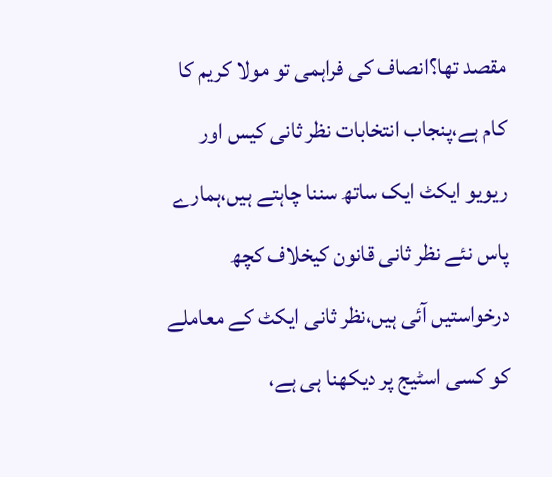مقصد تھا؟انصاف کی فراہمی تو مولا کریم کا کام ہے،پنجاب انتخابات نظر ثانی کیس اور ریویو ایکٹ ایک ساتھ سننا چاہتے ہیں،ہمارے پاس نئے نظر ثانی قانون کیخلاف کچھ درخواستیں آئی ہیں،نظر ثانی ایکٹ کے معاملے کو کسی اسٹیج پر دیکھنا ہی ہے،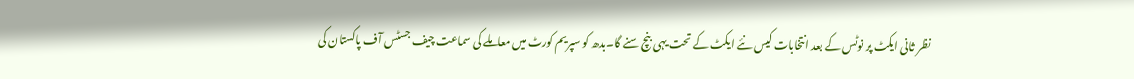نظر ثانی ایکٹ پر نوٹس کے بعد انتخابات کیس نئے ایکٹ کے تحت یہی بنچ سنے گا۔بدھ کو سپریم کورٹ میں معاملے کی سماعت چیف جسٹس آف پاکستان کی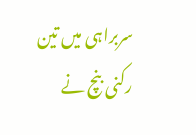سربراہی میں تین رکنی بنچ نے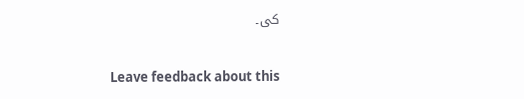کی۔

Leave feedback about this